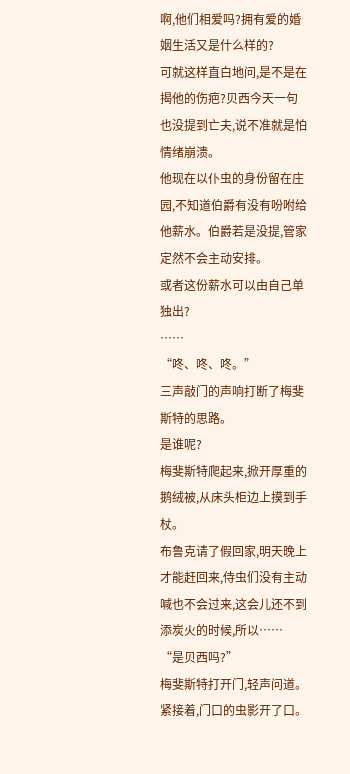啊,他们相爱吗?拥有爱的婚姻生活又是什么样的?
可就这样直白地问,是不是在揭他的伤疤?贝西今天一句也没提到亡夫,说不准就是怕情绪崩溃。
他现在以仆虫的身份留在庄园,不知道伯爵有没有吩咐给他薪水。伯爵若是没提,管家定然不会主动安排。
或者这份薪水可以由自己单独出?
……
“咚、咚、咚。”
三声敲门的声响打断了梅斐斯特的思路。
是谁呢?
梅斐斯特爬起来,掀开厚重的鹅绒被,从床头柜边上摸到手杖。
布鲁克请了假回家,明天晚上才能赶回来,侍虫们没有主动喊也不会过来,这会儿还不到添炭火的时候,所以……
“是贝西吗?”
梅斐斯特打开门,轻声问道。
紧接着,门口的虫影开了口。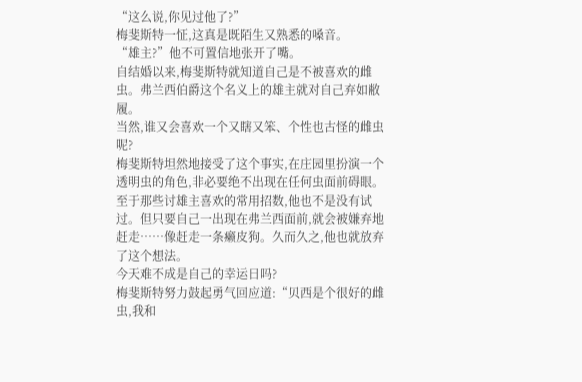“这么说,你见过他了?”
梅斐斯特一怔,这真是既陌生又熟悉的嗓音。
“雄主?”他不可置信地张开了嘴。
自结婚以来,梅斐斯特就知道自己是不被喜欢的雌虫。弗兰西伯爵这个名义上的雄主就对自己弃如敝履。
当然,谁又会喜欢一个又瞎又笨、个性也古怪的雌虫呢?
梅斐斯特坦然地接受了这个事实,在庄园里扮演一个透明虫的角色,非必要绝不出现在任何虫面前碍眼。
至于那些讨雄主喜欢的常用招数,他也不是没有试过。但只要自己一出现在弗兰西面前,就会被嫌弃地赶走……像赶走一条癞皮狗。久而久之,他也就放弃了这个想法。
今天难不成是自己的幸运日吗?
梅斐斯特努力鼓起勇气回应道:“贝西是个很好的雌虫,我和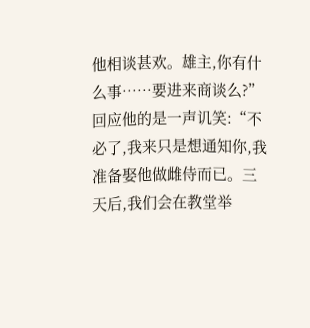他相谈甚欢。雄主,你有什么事……要进来商谈么?”
回应他的是一声讥笑:“不必了,我来只是想通知你,我准备娶他做雌侍而已。三天后,我们会在教堂举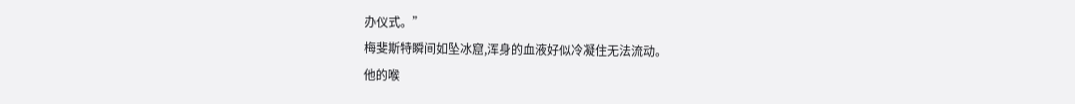办仪式。”
梅斐斯特瞬间如坠冰窟,浑身的血液好似冷凝住无法流动。
他的喉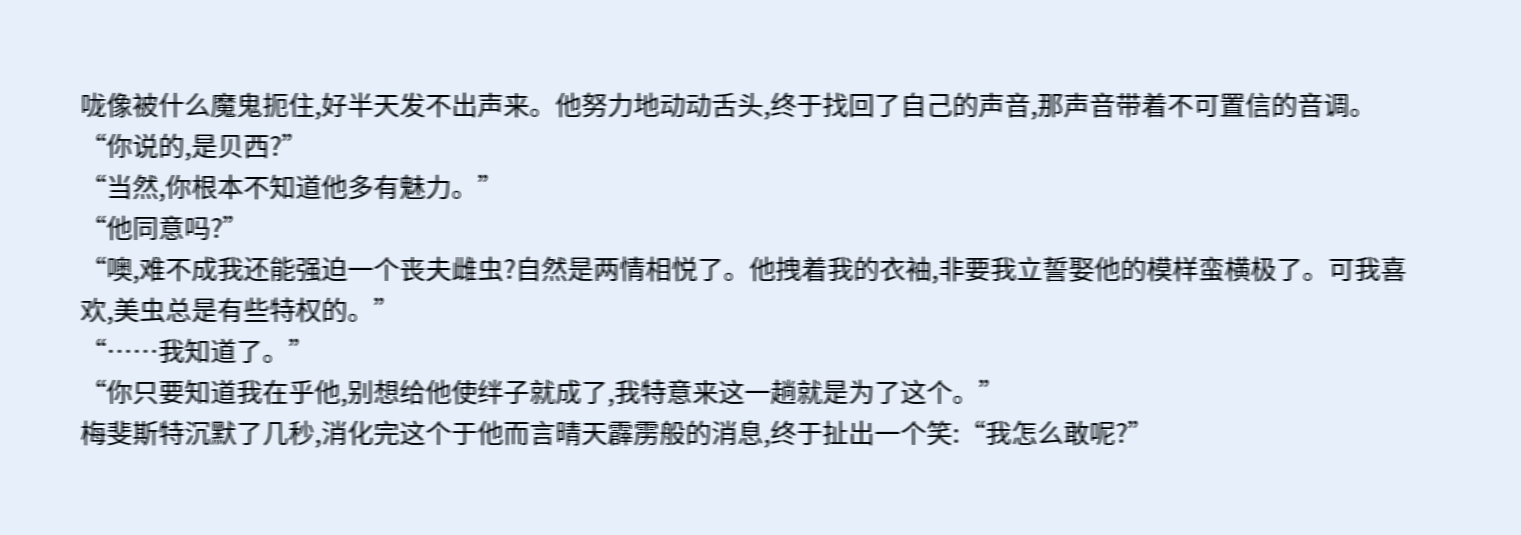咙像被什么魔鬼扼住,好半天发不出声来。他努力地动动舌头,终于找回了自己的声音,那声音带着不可置信的音调。
“你说的,是贝西?”
“当然,你根本不知道他多有魅力。”
“他同意吗?”
“噢,难不成我还能强迫一个丧夫雌虫?自然是两情相悦了。他拽着我的衣袖,非要我立誓娶他的模样蛮横极了。可我喜欢,美虫总是有些特权的。”
“……我知道了。”
“你只要知道我在乎他,别想给他使绊子就成了,我特意来这一趟就是为了这个。”
梅斐斯特沉默了几秒,消化完这个于他而言晴天霹雳般的消息,终于扯出一个笑:“我怎么敢呢?”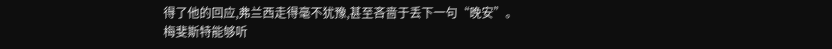得了他的回应,弗兰西走得毫不犹豫,甚至吝啬于丢下一句“晚安”。
梅斐斯特能够听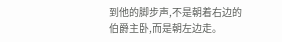到他的脚步声,不是朝着右边的伯爵主卧,而是朝左边走。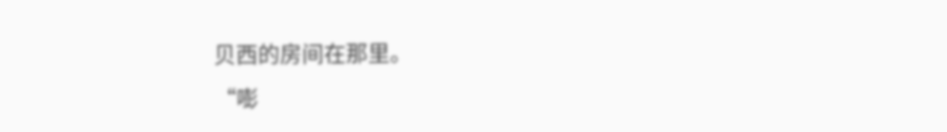贝西的房间在那里。
“嘭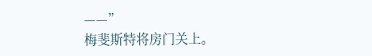——”
梅斐斯特将房门关上。